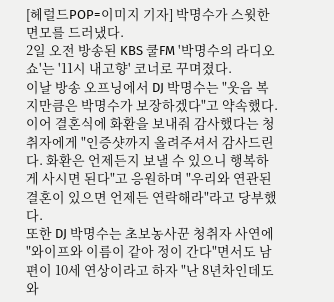[헤럴드POP=이미지 기자] 박명수가 스윗한 면모를 드러냈다.
2일 오전 방송된 KBS 쿨FM '박명수의 라디오쇼'는 '11시 내고향' 코너로 꾸며졌다.
이날 방송 오프닝에서 DJ 박명수는 "웃음 복지만큼은 박명수가 보장하겠다"고 약속했다.
이어 결혼식에 화환을 보내줘 감사했다는 청취자에게 "인증샷까지 올려주셔서 감사드린다. 화환은 언제든지 보낼 수 있으니 행복하게 사시면 된다"고 응원하며 "우리와 연관된 결혼이 있으면 언제든 연락해라"라고 당부했다.
또한 DJ 박명수는 초보농사꾼 청취자 사연에 "와이프와 이름이 같아 정이 간다"면서도 남편이 10세 연상이라고 하자 "난 8년차인데도 와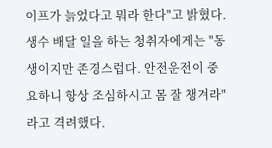이프가 늙었다고 뭐라 한다"고 밝혔다.
생수 배달 일을 하는 청취자에게는 "동생이지만 존경스럽다. 안전운전이 중요하니 항상 조심하시고 몸 잘 챙겨라"라고 격려했다.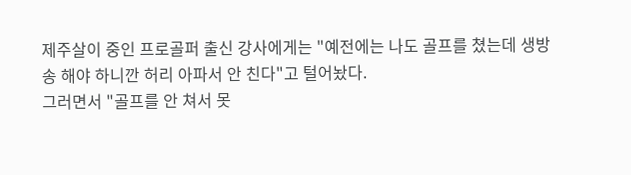제주살이 중인 프로골퍼 출신 강사에게는 "예전에는 나도 골프를 쳤는데 생방송 해야 하니깐 허리 아파서 안 친다"고 털어놨다.
그러면서 "골프를 안 쳐서 못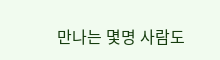만나는 몇명 사람도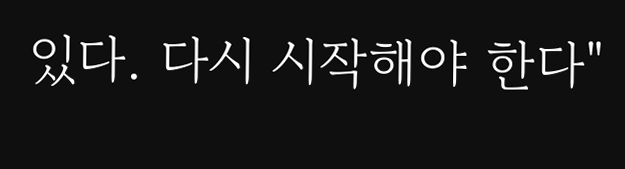있다. 다시 시작해야 한다"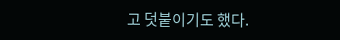고 덧붙이기도 했다.